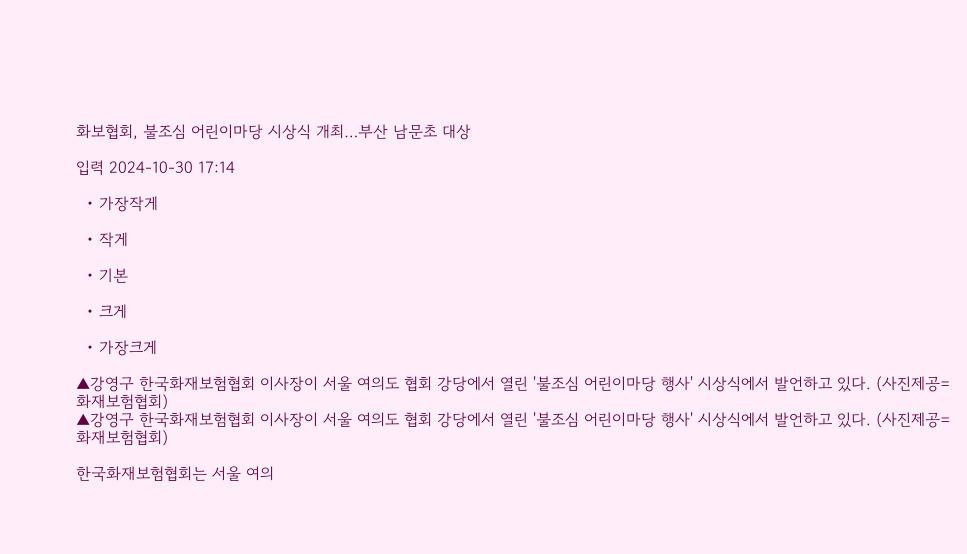화보협회, 불조심 어린이마당 시상식 개최…부산 남문초 대상

입력 2024-10-30 17:14

  • 가장작게

  • 작게

  • 기본

  • 크게

  • 가장크게

▲강영구 한국화재보험협회 이사장이 서울 여의도 협회 강당에서 열린 '불조심 어린이마당 행사' 시상식에서 발언하고 있다. (사진제공=화재보험협회)
▲강영구 한국화재보험협회 이사장이 서울 여의도 협회 강당에서 열린 '불조심 어린이마당 행사' 시상식에서 발언하고 있다. (사진제공=화재보험협회)

한국화재보험협회는 서울 여의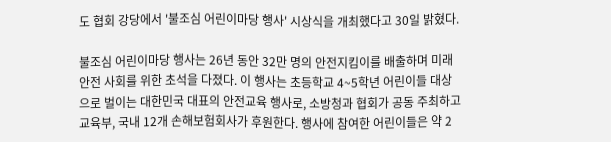도 협회 강당에서 '불조심 어린이마당 행사' 시상식을 개최했다고 30일 밝혔다.

불조심 어린이마당 행사는 26년 동안 32만 명의 안전지킴이를 배출하며 미래 안전 사회를 위한 초석을 다졌다. 이 행사는 초등학교 4~5학년 어린이들 대상으로 벌이는 대한민국 대표의 안전교육 행사로, 소방청과 협회가 공동 주최하고 교육부, 국내 12개 손해보험회사가 후원한다. 행사에 참여한 어린이들은 약 2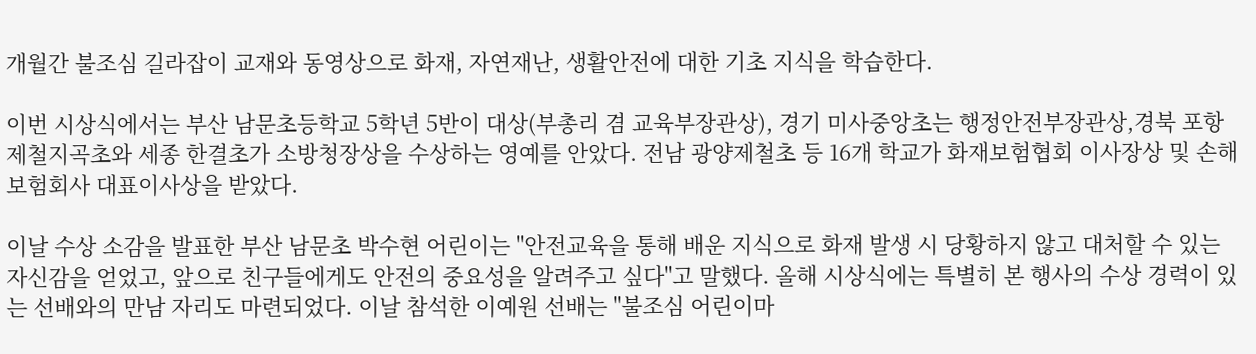개월간 불조심 길라잡이 교재와 동영상으로 화재, 자연재난, 생활안전에 대한 기초 지식을 학습한다.

이번 시상식에서는 부산 남문초등학교 5학년 5반이 대상(부총리 겸 교육부장관상), 경기 미사중앙초는 행정안전부장관상,경북 포항제철지곡초와 세종 한결초가 소방청장상을 수상하는 영예를 안았다. 전남 광양제철초 등 16개 학교가 화재보험협회 이사장상 및 손해보험회사 대표이사상을 받았다.

이날 수상 소감을 발표한 부산 남문초 박수현 어린이는 "안전교육을 통해 배운 지식으로 화재 발생 시 당황하지 않고 대처할 수 있는 자신감을 얻었고, 앞으로 친구들에게도 안전의 중요성을 알려주고 싶다"고 말했다. 올해 시상식에는 특별히 본 행사의 수상 경력이 있는 선배와의 만남 자리도 마련되었다. 이날 참석한 이예원 선배는 "불조심 어린이마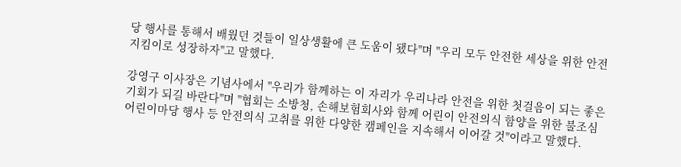당 행사를 통해서 배웠던 것들이 일상생활에 큰 도움이 됐다"며 "우리 모두 안전한 세상을 위한 안전 지킴이로 성장하자"고 말했다.

강영구 이사장은 기념사에서 "우리가 함께하는 이 자리가 우리나라 안전을 위한 첫걸음이 되는 좋은 기회가 되길 바란다"며 "협회는 소방청, 손해보험회사와 함께 어린이 안전의식 함양을 위한 불조심 어린이마당 행사 등 안전의식 고취를 위한 다양한 캠페인을 지속해서 이어갈 것"이라고 말했다.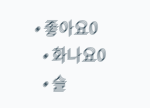• 좋아요0
  • 화나요0
  • 슬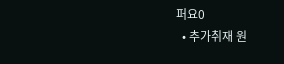퍼요0
  • 추가취재 원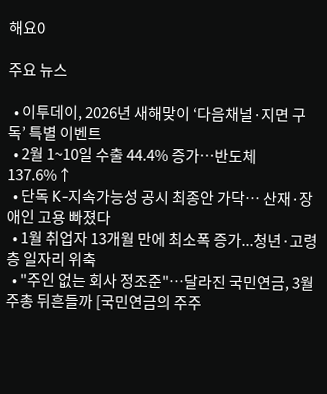해요0

주요 뉴스

  • 이투데이, 2026년 새해맞이 ‘다음채널·지면 구독’ 특별 이벤트
  • 2월 1~10일 수출 44.4% 증가⋯반도체 137.6%↑
  • 단독 K-지속가능성 공시 최종안 가닥… 산재·장애인 고용 빠졌다
  • 1월 취업자 13개월 만에 최소폭 증가...청년·고령층 일자리 위축
  • "주인 없는 회사 정조준"…달라진 국민연금, 3월 주총 뒤흔들까 [국민연금의 주주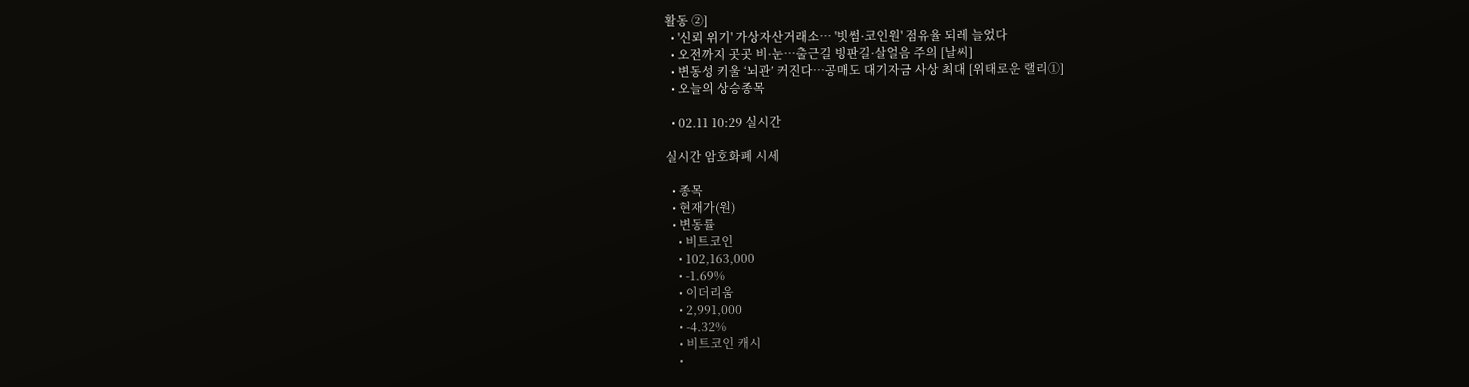활동 ②]
  • '신뢰 위기' 가상자산거래소… '빗썸·코인원' 점유율 되레 늘었다
  • 오전까지 곳곳 비·눈…출근길 빙판길·살얼음 주의 [날씨]
  • 변동성 키울 ‘뇌관’ 커진다…공매도 대기자금 사상 최대 [위태로운 랠리①]
  • 오늘의 상승종목

  • 02.11 10:29 실시간

실시간 암호화폐 시세

  • 종목
  • 현재가(원)
  • 변동률
    • 비트코인
    • 102,163,000
    • -1.69%
    • 이더리움
    • 2,991,000
    • -4.32%
    • 비트코인 캐시
    •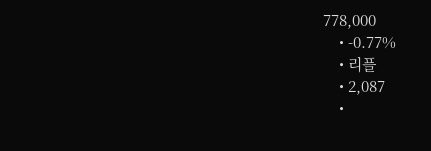778,000
    • -0.77%
    • 리플
    • 2,087
    •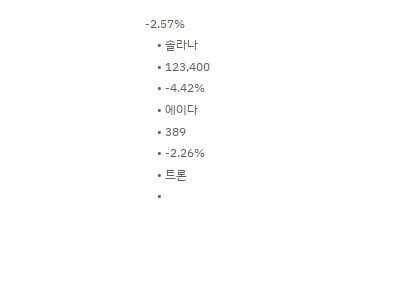-2.57%
    • 솔라나
    • 123,400
    • -4.42%
    • 에이다
    • 389
    • -2.26%
    • 트론
    •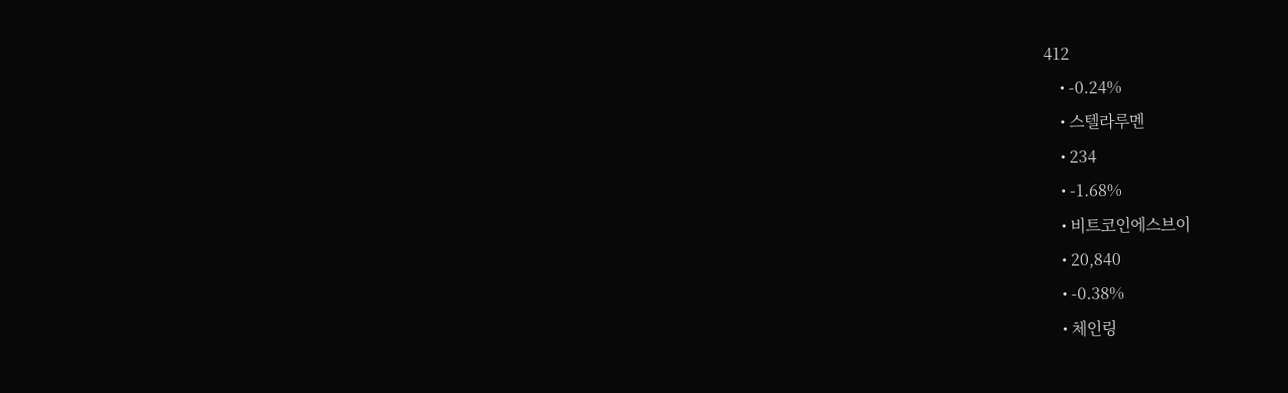412
    • -0.24%
    • 스텔라루멘
    • 234
    • -1.68%
    • 비트코인에스브이
    • 20,840
    • -0.38%
    • 체인링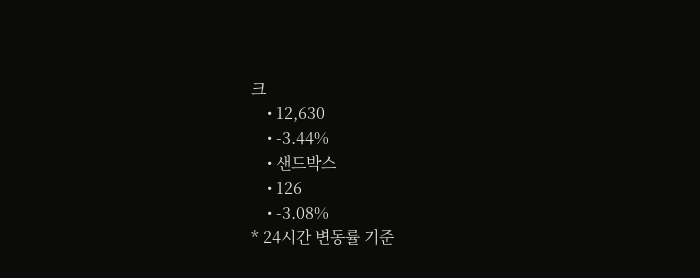크
    • 12,630
    • -3.44%
    • 샌드박스
    • 126
    • -3.08%
* 24시간 변동률 기준